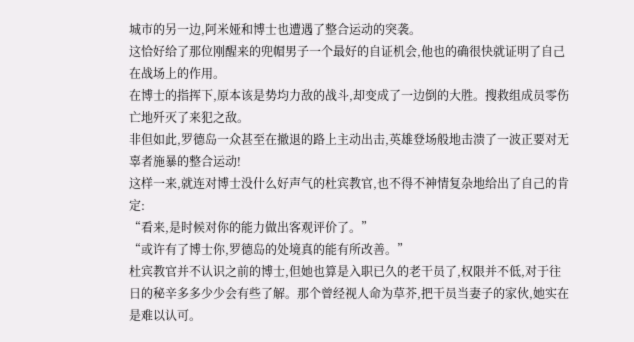城市的另一边,阿米娅和博士也遭遇了整合运动的突袭。
这恰好给了那位刚醒来的兜帽男子一个最好的自证机会,他也的确很快就证明了自己在战场上的作用。
在博士的指挥下,原本该是势均力敌的战斗,却变成了一边倒的大胜。搜救组成员零伤亡地歼灭了来犯之敌。
非但如此,罗德岛一众甚至在撤退的路上主动出击,英雄登场般地击溃了一波正要对无辜者施暴的整合运动!
这样一来,就连对博士没什么好声气的杜宾教官,也不得不神情复杂地给出了自己的肯定:
“看来,是时候对你的能力做出客观评价了。”
“或许有了博士你,罗德岛的处境真的能有所改善。”
杜宾教官并不认识之前的博士,但她也算是入职已久的老干员了,权限并不低,对于往日的秘辛多多少少会有些了解。那个曾经视人命为草芥,把干员当妻子的家伙,她实在是难以认可。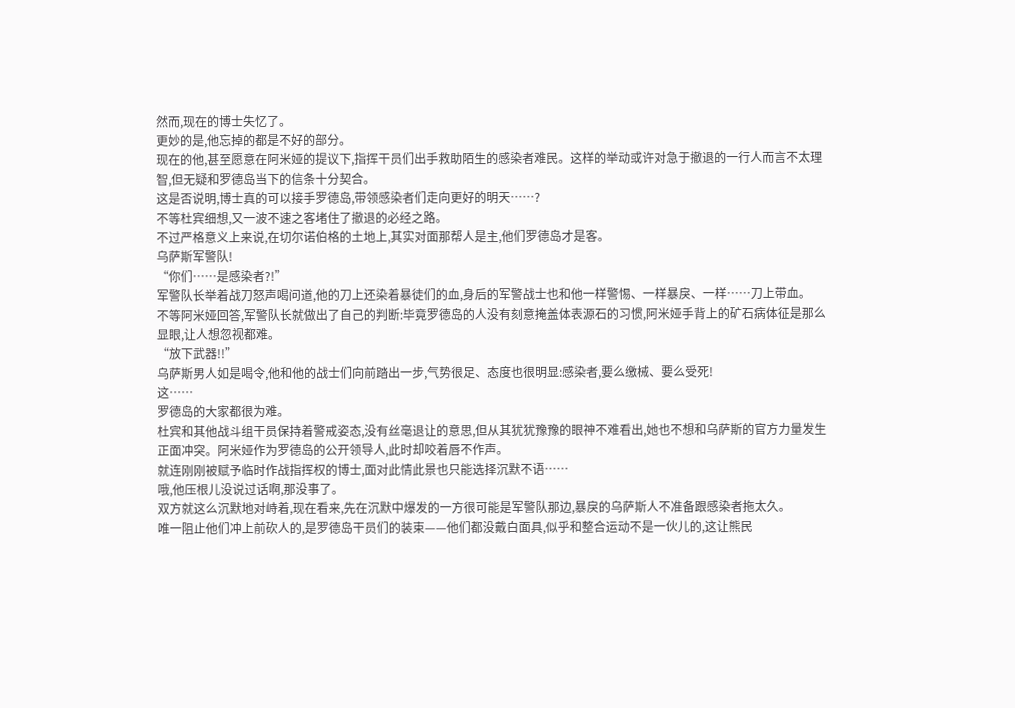然而,现在的博士失忆了。
更妙的是,他忘掉的都是不好的部分。
现在的他,甚至愿意在阿米娅的提议下,指挥干员们出手救助陌生的感染者难民。这样的举动或许对急于撤退的一行人而言不太理智,但无疑和罗德岛当下的信条十分契合。
这是否说明,博士真的可以接手罗德岛,带领感染者们走向更好的明天……?
不等杜宾细想,又一波不速之客堵住了撤退的必经之路。
不过严格意义上来说,在切尔诺伯格的土地上,其实对面那帮人是主,他们罗德岛才是客。
乌萨斯军警队!
“你们……是感染者?!”
军警队长举着战刀怒声喝问道,他的刀上还染着暴徒们的血,身后的军警战士也和他一样警惕、一样暴戾、一样……刀上带血。
不等阿米娅回答,军警队长就做出了自己的判断:毕竟罗德岛的人没有刻意掩盖体表源石的习惯,阿米娅手背上的矿石病体征是那么显眼,让人想忽视都难。
“放下武器!!”
乌萨斯男人如是喝令,他和他的战士们向前踏出一步,气势很足、态度也很明显:感染者,要么缴械、要么受死!
这……
罗德岛的大家都很为难。
杜宾和其他战斗组干员保持着警戒姿态,没有丝毫退让的意思,但从其犹犹豫豫的眼神不难看出,她也不想和乌萨斯的官方力量发生正面冲突。阿米娅作为罗德岛的公开领导人,此时却咬着唇不作声。
就连刚刚被赋予临时作战指挥权的博士,面对此情此景也只能选择沉默不语……
哦,他压根儿没说过话啊,那没事了。
双方就这么沉默地对峙着,现在看来,先在沉默中爆发的一方很可能是军警队那边,暴戾的乌萨斯人不准备跟感染者拖太久。
唯一阻止他们冲上前砍人的,是罗德岛干员们的装束——他们都没戴白面具,似乎和整合运动不是一伙儿的,这让熊民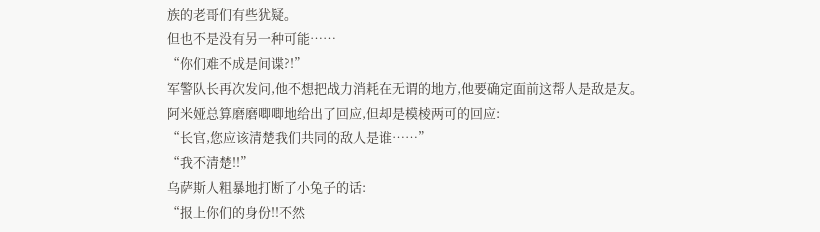族的老哥们有些犹疑。
但也不是没有另一种可能……
“你们难不成是间谍?!”
军警队长再次发问,他不想把战力消耗在无谓的地方,他要确定面前这帮人是敌是友。
阿米娅总算磨磨唧唧地给出了回应,但却是模棱两可的回应:
“长官,您应该清楚我们共同的敌人是谁……”
“我不清楚!!”
乌萨斯人粗暴地打断了小兔子的话:
“报上你们的身份!!不然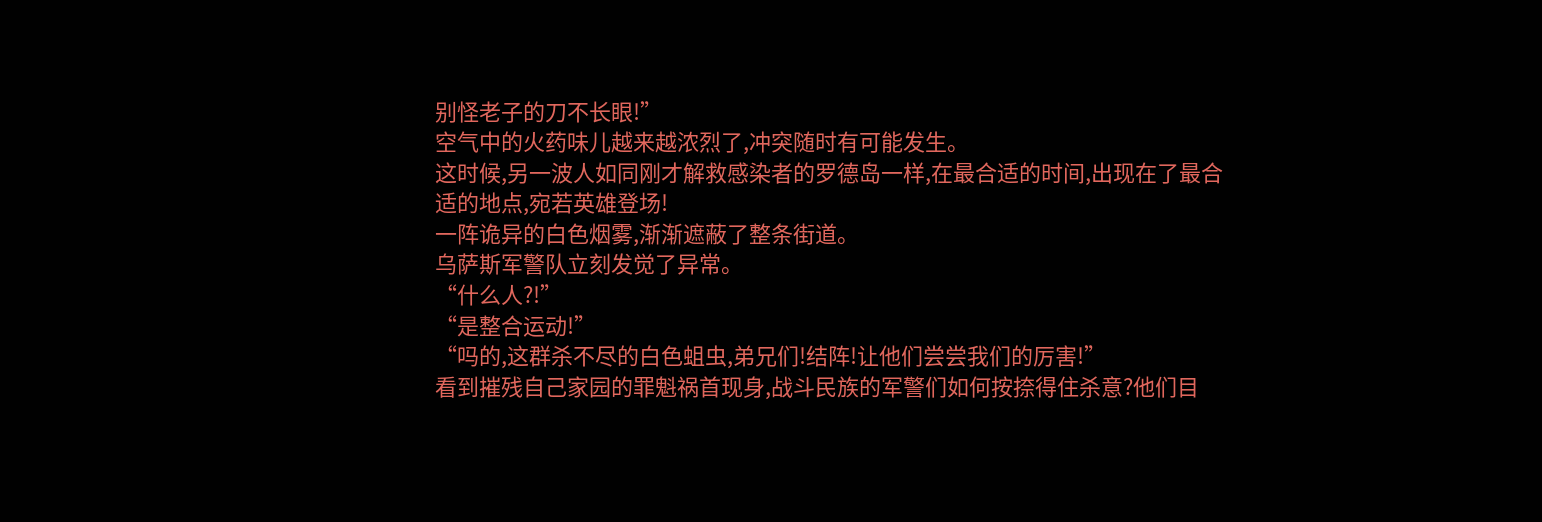别怪老子的刀不长眼!”
空气中的火药味儿越来越浓烈了,冲突随时有可能发生。
这时候,另一波人如同刚才解救感染者的罗德岛一样,在最合适的时间,出现在了最合适的地点,宛若英雄登场!
一阵诡异的白色烟雾,渐渐遮蔽了整条街道。
乌萨斯军警队立刻发觉了异常。
“什么人?!”
“是整合运动!”
“吗的,这群杀不尽的白色蛆虫,弟兄们!结阵!让他们尝尝我们的厉害!”
看到摧残自己家园的罪魁祸首现身,战斗民族的军警们如何按捺得住杀意?他们目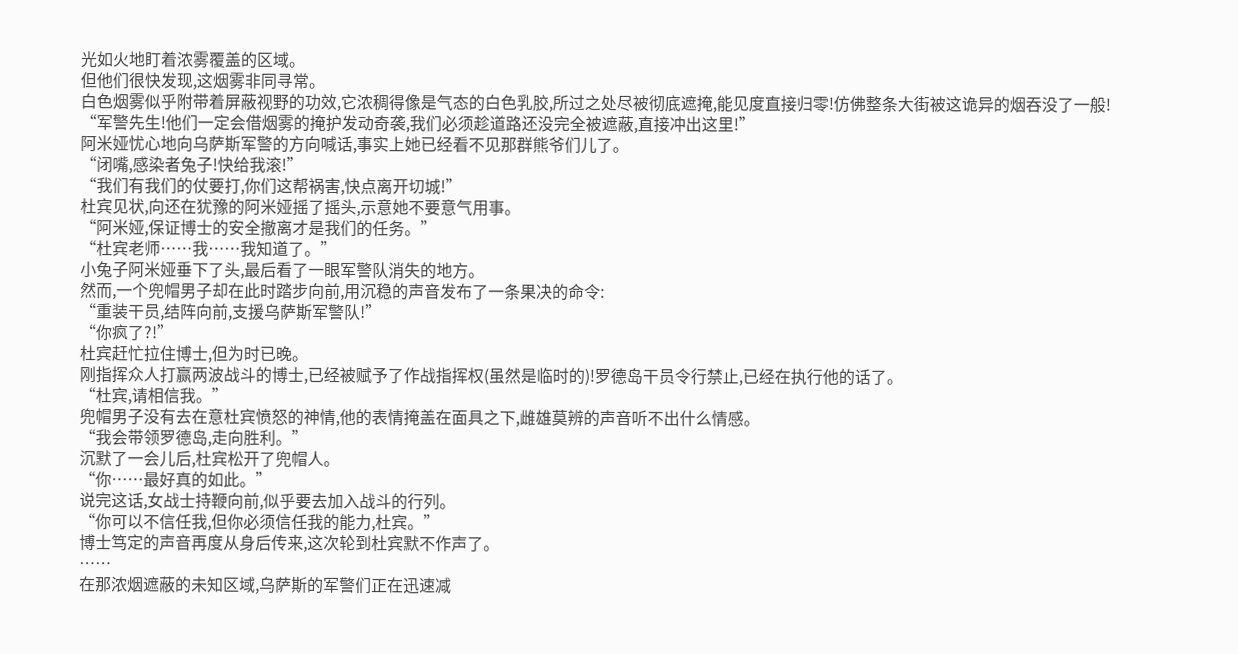光如火地盯着浓雾覆盖的区域。
但他们很快发现,这烟雾非同寻常。
白色烟雾似乎附带着屏蔽视野的功效,它浓稠得像是气态的白色乳胶,所过之处尽被彻底遮掩,能见度直接归零!仿佛整条大街被这诡异的烟吞没了一般!
“军警先生!他们一定会借烟雾的掩护发动奇袭,我们必须趁道路还没完全被遮蔽,直接冲出这里!”
阿米娅忧心地向乌萨斯军警的方向喊话,事实上她已经看不见那群熊爷们儿了。
“闭嘴,感染者兔子!快给我滚!”
“我们有我们的仗要打,你们这帮祸害,快点离开切城!”
杜宾见状,向还在犹豫的阿米娅摇了摇头,示意她不要意气用事。
“阿米娅,保证博士的安全撤离才是我们的任务。”
“杜宾老师……我……我知道了。”
小兔子阿米娅垂下了头,最后看了一眼军警队消失的地方。
然而,一个兜帽男子却在此时踏步向前,用沉稳的声音发布了一条果决的命令:
“重装干员,结阵向前,支援乌萨斯军警队!”
“你疯了?!”
杜宾赶忙拉住博士,但为时已晚。
刚指挥众人打赢两波战斗的博士,已经被赋予了作战指挥权(虽然是临时的)!罗德岛干员令行禁止,已经在执行他的话了。
“杜宾,请相信我。”
兜帽男子没有去在意杜宾愤怒的神情,他的表情掩盖在面具之下,雌雄莫辨的声音听不出什么情感。
“我会带领罗德岛,走向胜利。”
沉默了一会儿后,杜宾松开了兜帽人。
“你……最好真的如此。”
说完这话,女战士持鞭向前,似乎要去加入战斗的行列。
“你可以不信任我,但你必须信任我的能力,杜宾。”
博士笃定的声音再度从身后传来,这次轮到杜宾默不作声了。
……
在那浓烟遮蔽的未知区域,乌萨斯的军警们正在迅速减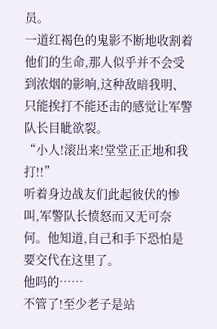员。
一道红褐色的鬼影不断地收割着他们的生命,那人似乎并不会受到浓烟的影响,这种敌暗我明、只能挨打不能还击的感觉让军警队长目眦欲裂。
“小人!滚出来!堂堂正正地和我打!!”
听着身边战友们此起彼伏的惨叫,军警队长愤怒而又无可奈何。他知道,自己和手下恐怕是要交代在这里了。
他吗的……
不管了!至少老子是站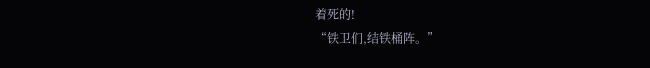着死的!
“铁卫们,结铁桶阵。”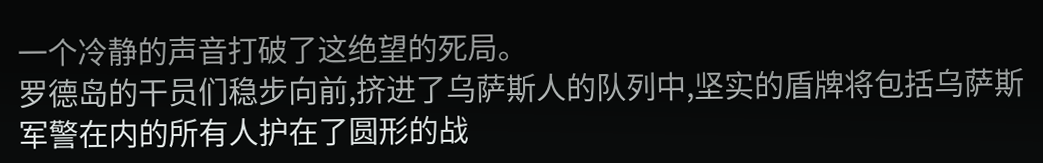一个冷静的声音打破了这绝望的死局。
罗德岛的干员们稳步向前,挤进了乌萨斯人的队列中,坚实的盾牌将包括乌萨斯军警在内的所有人护在了圆形的战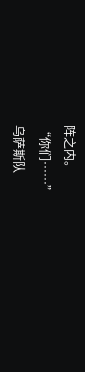阵之内。
“你们……”
乌萨斯队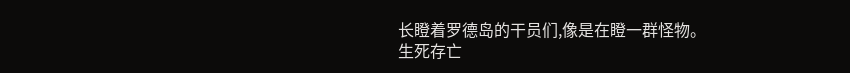长瞪着罗德岛的干员们,像是在瞪一群怪物。
生死存亡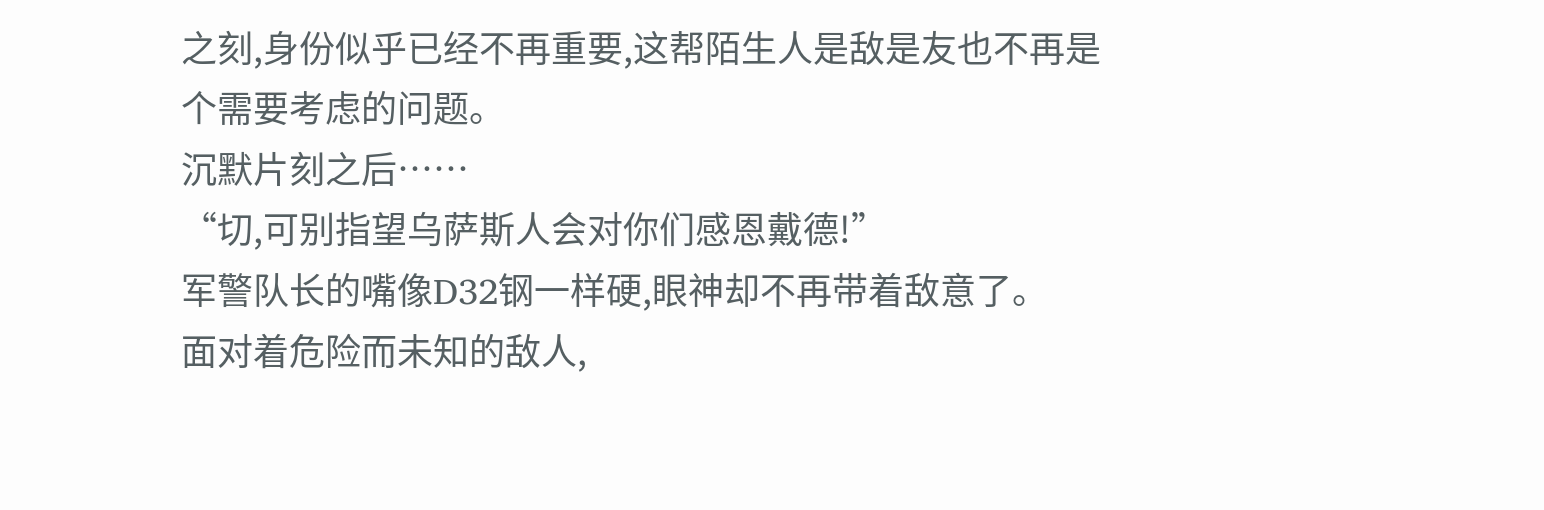之刻,身份似乎已经不再重要,这帮陌生人是敌是友也不再是个需要考虑的问题。
沉默片刻之后……
“切,可别指望乌萨斯人会对你们感恩戴德!”
军警队长的嘴像D32钢一样硬,眼神却不再带着敌意了。
面对着危险而未知的敌人,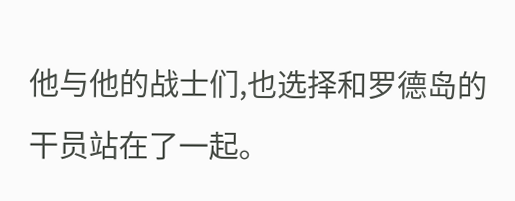他与他的战士们,也选择和罗德岛的干员站在了一起。